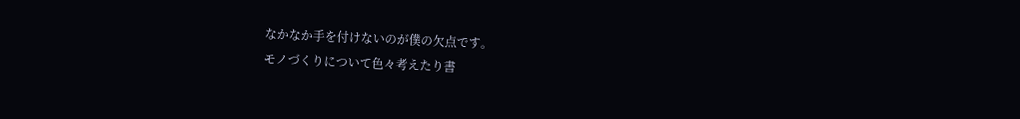なかなか手を付けないのが僕の欠点です。
モノづくりについて色々考えたり書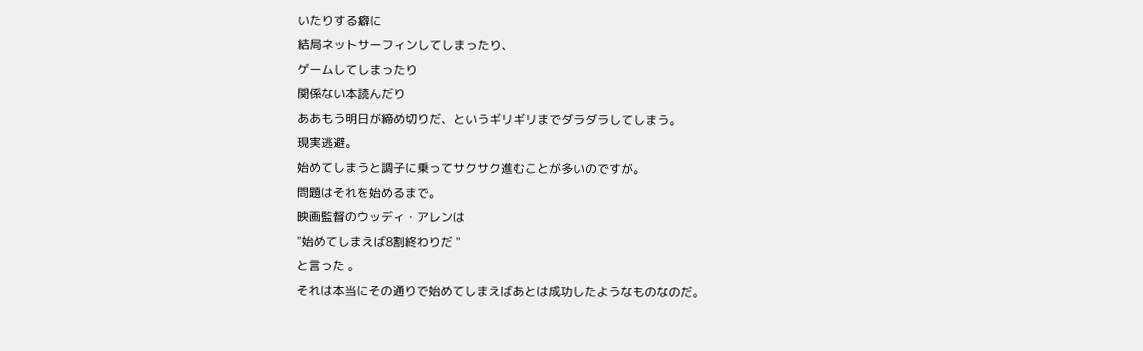いたりする癖に
結局ネットサーフィンしてしまったり、
ゲームしてしまったり
関係ない本読んだり
ああもう明日が締め切りだ、というギリギリまでダラダラしてしまう。
現実逃避。
始めてしまうと調子に乗ってサクサク進むことが多いのですが。
問題はそれを始めるまで。
映画監督のウッディ・アレンは
"始めてしまえば8割終わりだ "
と言った 。
それは本当にその通りで始めてしまえばあとは成功したようなものなのだ。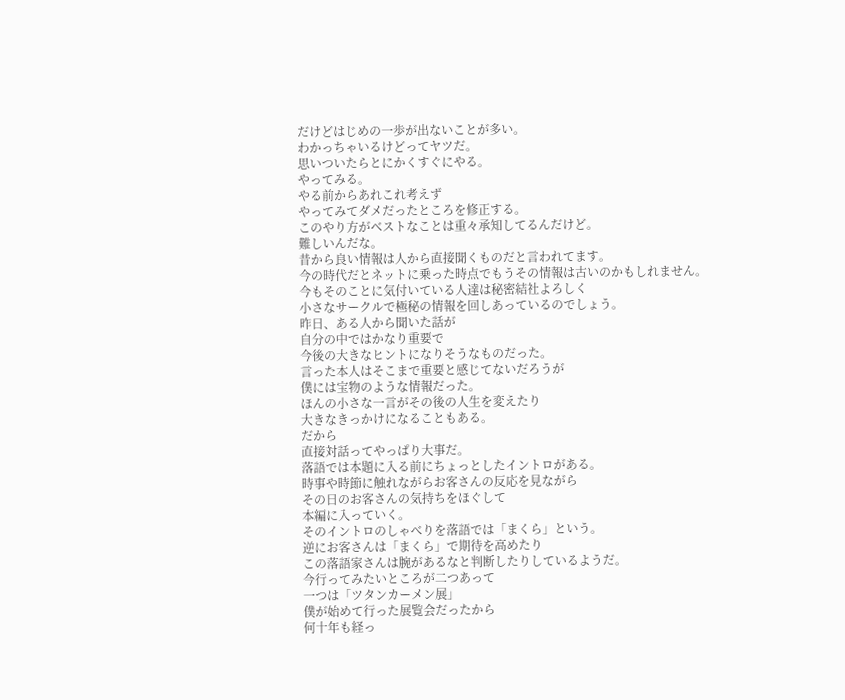だけどはじめの一歩が出ないことが多い。
わかっちゃいるけどってヤツだ。
思いついたらとにかくすぐにやる。
やってみる。
やる前からあれこれ考えず
やってみてダメだったところを修正する。
このやり方がベストなことは重々承知してるんだけど。
難しいんだな。
昔から良い情報は人から直接聞くものだと言われてます。
今の時代だとネットに乗った時点でもうその情報は古いのかもしれません。
今もそのことに気付いている人達は秘密結社よろしく
小さなサークルで極秘の情報を回しあっているのでしょう。
昨日、ある人から聞いた話が
自分の中ではかなり重要で
今後の大きなヒントになりそうなものだった。
言った本人はそこまで重要と感じてないだろうが
僕には宝物のような情報だった。
ほんの小さな一言がその後の人生を変えたり
大きなきっかけになることもある。
だから
直接対話ってやっぱり大事だ。
落語では本題に入る前にちょっとしたイントロがある。
時事や時節に触れながらお客さんの反応を見ながら
その日のお客さんの気持ちをほぐして
本編に入っていく。
そのイントロのしゃべりを落語では「まくら」という。
逆にお客さんは「まくら」で期待を高めたり
この落語家さんは腕があるなと判断したりしているようだ。
今行ってみたいところが二つあって
一つは「ツタンカーメン展」
僕が始めて行った展覧会だったから
何十年も経っ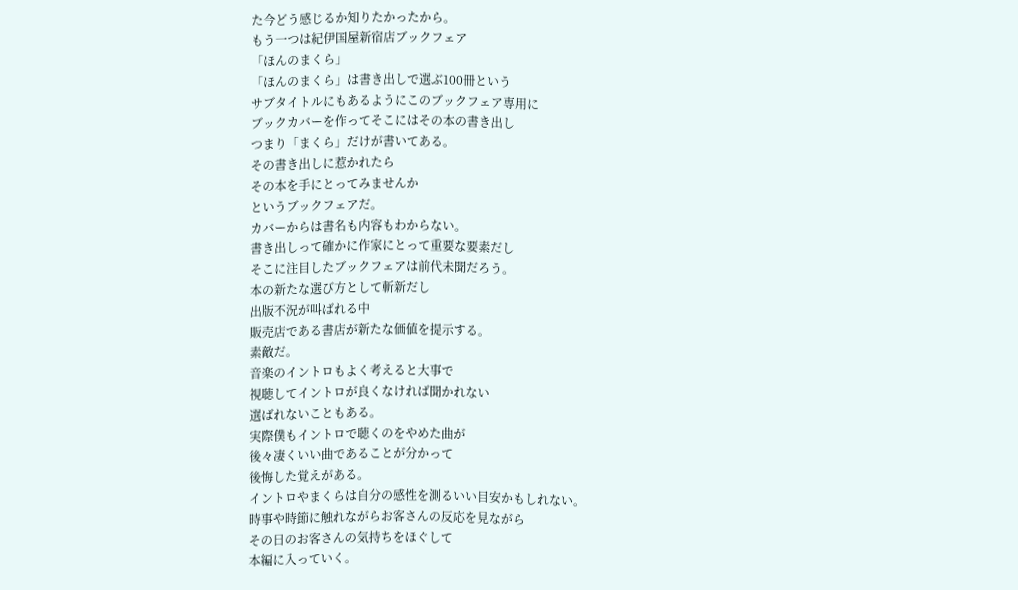た今どう感じるか知りたかったから。
もう一つは紀伊国屋新宿店ブックフェア
「ほんのまくら」
「ほんのまくら」は書き出しで選ぶ100冊という
サブタイトルにもあるようにこのブックフェア専用に
ブックカバーを作ってそこにはその本の書き出し
つまり「まくら」だけが書いてある。
その書き出しに惹かれたら
その本を手にとってみませんか
というブックフェアだ。
カバーからは書名も内容もわからない。
書き出しって確かに作家にとって重要な要素だし
そこに注目したブックフェアは前代未聞だろう。
本の新たな選び方として斬新だし
出版不況が叫ばれる中
販売店である書店が新たな価値を提示する。
素敵だ。
音楽のイントロもよく考えると大事で
視聴してイントロが良くなければ聞かれない
選ばれないこともある。
実際僕もイントロで聴くのをやめた曲が
後々凄くいい曲であることが分かって
後悔した覚えがある。
イントロやまくらは自分の感性を測るいい目安かもしれない。
時事や時節に触れながらお客さんの反応を見ながら
その日のお客さんの気持ちをほぐして
本編に入っていく。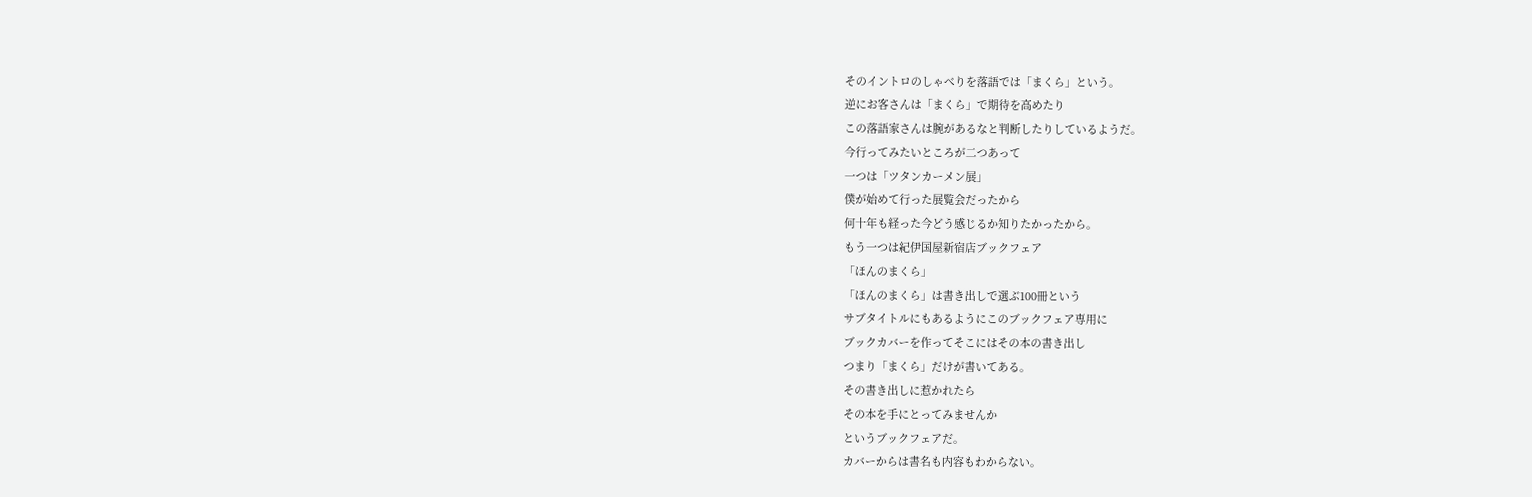そのイントロのしゃべりを落語では「まくら」という。
逆にお客さんは「まくら」で期待を高めたり
この落語家さんは腕があるなと判断したりしているようだ。
今行ってみたいところが二つあって
一つは「ツタンカーメン展」
僕が始めて行った展覧会だったから
何十年も経った今どう感じるか知りたかったから。
もう一つは紀伊国屋新宿店ブックフェア
「ほんのまくら」
「ほんのまくら」は書き出しで選ぶ100冊という
サブタイトルにもあるようにこのブックフェア専用に
ブックカバーを作ってそこにはその本の書き出し
つまり「まくら」だけが書いてある。
その書き出しに惹かれたら
その本を手にとってみませんか
というブックフェアだ。
カバーからは書名も内容もわからない。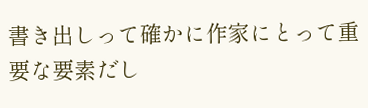書き出しって確かに作家にとって重要な要素だし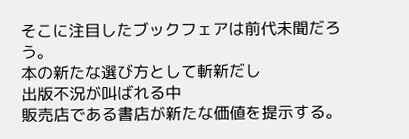そこに注目したブックフェアは前代未聞だろう。
本の新たな選び方として斬新だし
出版不況が叫ばれる中
販売店である書店が新たな価値を提示する。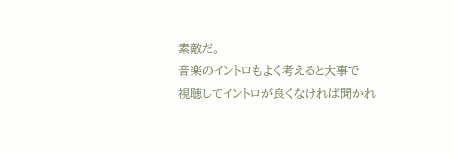素敵だ。
音楽のイントロもよく考えると大事で
視聴してイントロが良くなければ聞かれ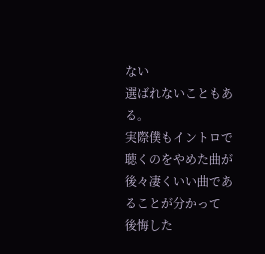ない
選ばれないこともある。
実際僕もイントロで聴くのをやめた曲が
後々凄くいい曲であることが分かって
後悔した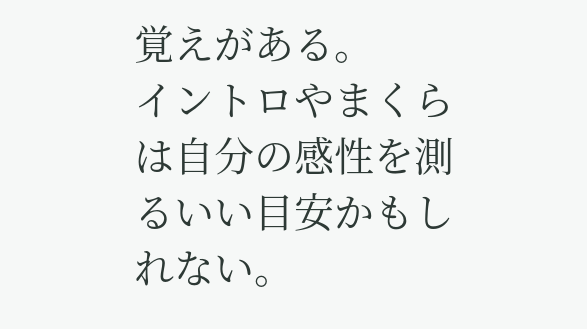覚えがある。
イントロやまくらは自分の感性を測るいい目安かもしれない。